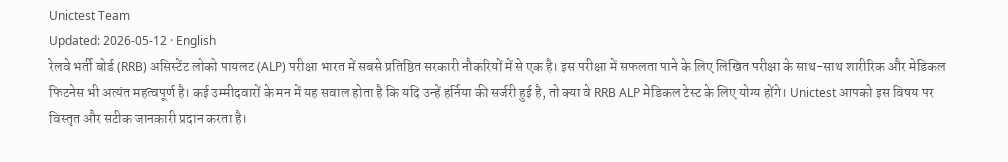Unictest Team
Updated: 2026-05-12 · English
रेलवे भर्ती बोर्ड (RRB) असिस्टेंट लोको पायलट (ALP) परीक्षा भारत में सबसे प्रतिष्ठित सरकारी नौकरियों में से एक है। इस परीक्षा में सफलता पाने के लिए लिखित परीक्षा के साथ-साथ शारीरिक और मेडिकल फिटनेस भी अत्यंत महत्वपूर्ण है। कई उम्मीदवारों के मन में यह सवाल होता है कि यदि उन्हें हर्निया की सर्जरी हुई है, तो क्या वे RRB ALP मेडिकल टेस्ट के लिए योग्य होंगे। Unictest आपको इस विषय पर विस्तृत और सटीक जानकारी प्रदान करता है।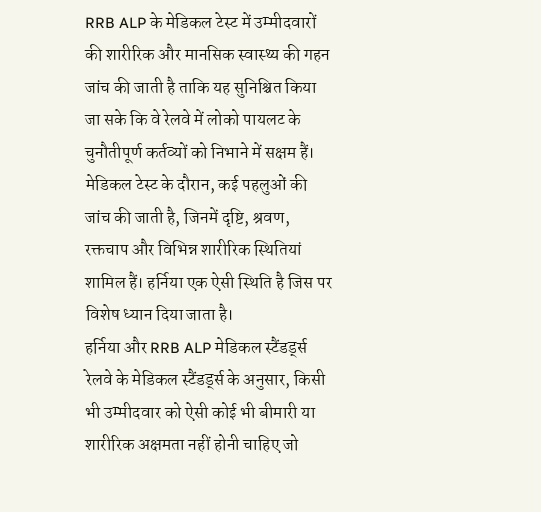RRB ALP के मेडिकल टेस्ट में उम्मीदवारों की शारीरिक और मानसिक स्वास्थ्य की गहन जांच की जाती है ताकि यह सुनिश्चित किया जा सके कि वे रेलवे में लोको पायलट के चुनौतीपूर्ण कर्तव्यों को निभाने में सक्षम हैं। मेडिकल टेस्ट के दौरान, कई पहलुओं की जांच की जाती है, जिनमें दृष्टि, श्रवण, रक्तचाप और विभिन्न शारीरिक स्थितियां शामिल हैं। हर्निया एक ऐसी स्थिति है जिस पर विशेष ध्यान दिया जाता है।
हर्निया और RRB ALP मेडिकल स्टैंडर्ड्स
रेलवे के मेडिकल स्टैंडर्ड्स के अनुसार, किसी भी उम्मीदवार को ऐसी कोई भी बीमारी या शारीरिक अक्षमता नहीं होनी चाहिए जो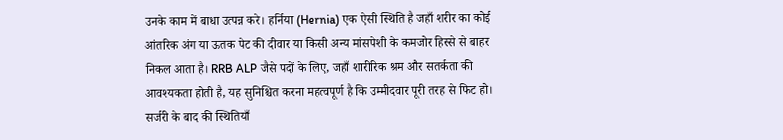उनके काम में बाधा उत्पन्न करे। हर्निया (Hernia) एक ऐसी स्थिति है जहाँ शरीर का कोई आंतरिक अंग या ऊतक पेट की दीवार या किसी अन्य मांसपेशी के कमजोर हिस्से से बाहर निकल आता है। RRB ALP जैसे पदों के लिए, जहाँ शारीरिक श्रम और सतर्कता की आवश्यकता होती है, यह सुनिश्चित करना महत्वपूर्ण है कि उम्मीदवार पूरी तरह से फिट हो।
सर्जरी के बाद की स्थितियाँ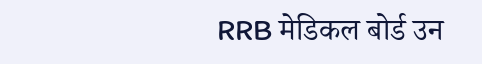RRB मेडिकल बोर्ड उन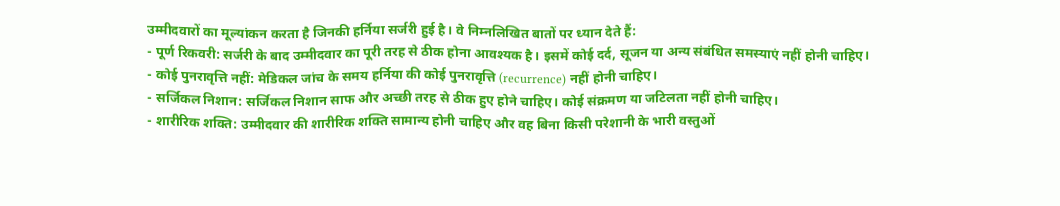उम्मीदवारों का मूल्यांकन करता है जिनकी हर्निया सर्जरी हुई है। वे निम्नलिखित बातों पर ध्यान देते हैं:
- पूर्ण रिकवरी: सर्जरी के बाद उम्मीदवार का पूरी तरह से ठीक होना आवश्यक है। इसमें कोई दर्द, सूजन या अन्य संबंधित समस्याएं नहीं होनी चाहिए।
- कोई पुनरावृत्ति नहीं: मेडिकल जांच के समय हर्निया की कोई पुनरावृत्ति (recurrence) नहीं होनी चाहिए।
- सर्जिकल निशान: सर्जिकल निशान साफ और अच्छी तरह से ठीक हुए होने चाहिए। कोई संक्रमण या जटिलता नहीं होनी चाहिए।
- शारीरिक शक्ति: उम्मीदवार की शारीरिक शक्ति सामान्य होनी चाहिए और वह बिना किसी परेशानी के भारी वस्तुओं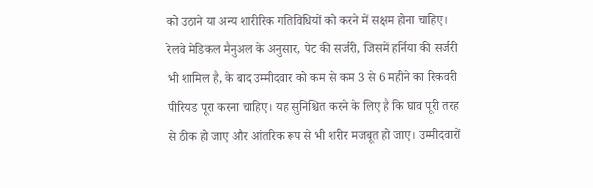को उठाने या अन्य शारीरिक गतिविधियों को करने में सक्षम होना चाहिए।
रेलवे मेडिकल मैनुअल के अनुसार, पेट की सर्जरी, जिसमें हर्निया की सर्जरी भी शामिल है, के बाद उम्मीदवार को कम से कम 3 से 6 महीने का रिकवरी पीरियड पूरा करना चाहिए। यह सुनिश्चित करने के लिए है कि घाव पूरी तरह से ठीक हो जाए और आंतरिक रूप से भी शरीर मजबूत हो जाए। उम्मीदवारों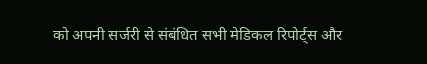को अपनी सर्जरी से संबंधित सभी मेडिकल रिपोर्ट्स और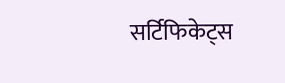सर्टिफिकेट्स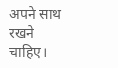अपने साथ रखने चाहिए।